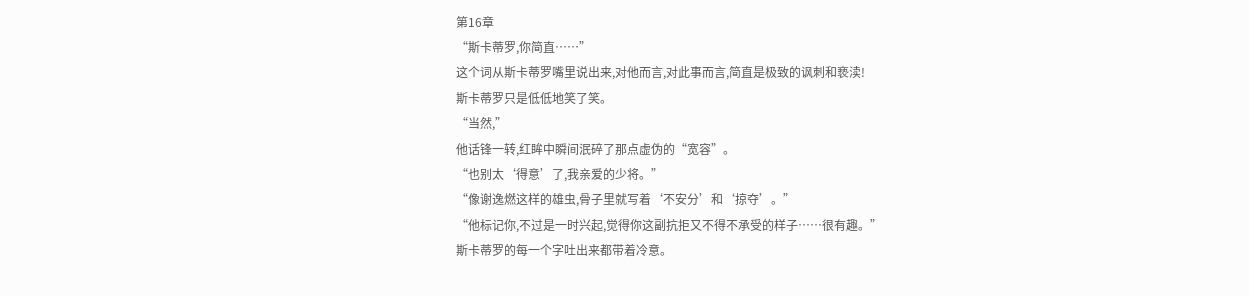第16章
“斯卡蒂罗,你简直……”
这个词从斯卡蒂罗嘴里说出来,对他而言,对此事而言,简直是极致的讽刺和亵渎!
斯卡蒂罗只是低低地笑了笑。
“当然,”
他话锋一转,红眸中瞬间泯碎了那点虚伪的“宽容”。
“也别太‘得意’了,我亲爱的少将。”
“像谢逸燃这样的雄虫,骨子里就写着‘不安分’和‘掠夺’。”
“他标记你,不过是一时兴起,觉得你这副抗拒又不得不承受的样子……很有趣。”
斯卡蒂罗的每一个字吐出来都带着冷意。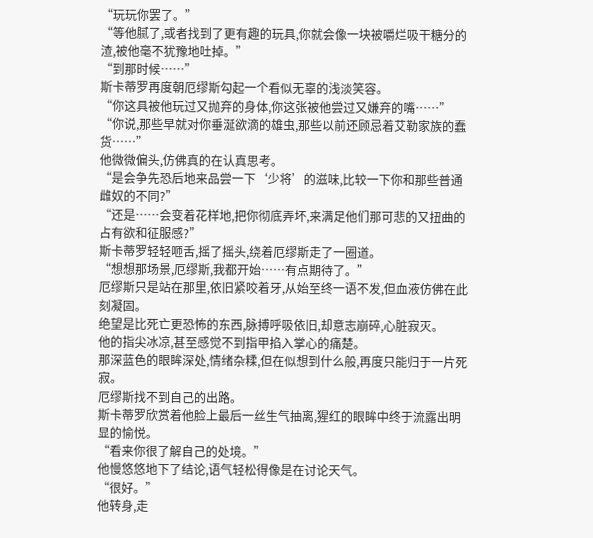“玩玩你罢了。”
“等他腻了,或者找到了更有趣的玩具,你就会像一块被嚼烂吸干糖分的渣,被他毫不犹豫地吐掉。”
“到那时候……”
斯卡蒂罗再度朝厄缪斯勾起一个看似无辜的浅淡笑容。
“你这具被他玩过又抛弃的身体,你这张被他尝过又嫌弃的嘴……”
“你说,那些早就对你垂涎欲滴的雄虫,那些以前还顾忌着艾勒家族的蠢货……”
他微微偏头,仿佛真的在认真思考。
“是会争先恐后地来品尝一下‘少将’的滋味,比较一下你和那些普通雌奴的不同?”
“还是……会变着花样地,把你彻底弄坏,来满足他们那可悲的又扭曲的占有欲和征服感?”
斯卡蒂罗轻轻咂舌,摇了摇头,绕着厄缪斯走了一圈道。
“想想那场景,厄缪斯,我都开始……有点期待了。”
厄缪斯只是站在那里,依旧紧咬着牙,从始至终一语不发,但血液仿佛在此刻凝固。
绝望是比死亡更恐怖的东西,脉搏呼吸依旧,却意志崩碎,心脏寂灭。
他的指尖冰凉,甚至感觉不到指甲掐入掌心的痛楚。
那深蓝色的眼眸深处,情绪杂糅,但在似想到什么般,再度只能归于一片死寂。
厄缪斯找不到自己的出路。
斯卡蒂罗欣赏着他脸上最后一丝生气抽离,猩红的眼眸中终于流露出明显的愉悦。
“看来你很了解自己的处境。”
他慢悠悠地下了结论,语气轻松得像是在讨论天气。
“很好。”
他转身,走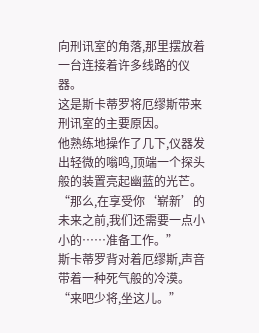向刑讯室的角落,那里摆放着一台连接着许多线路的仪器。
这是斯卡蒂罗将厄缪斯带来刑讯室的主要原因。
他熟练地操作了几下,仪器发出轻微的嗡鸣,顶端一个探头般的装置亮起幽蓝的光芒。
“那么,在享受你‘崭新’的未来之前,我们还需要一点小小的……准备工作。”
斯卡蒂罗背对着厄缪斯,声音带着一种死气般的冷漠。
“来吧少将,坐这儿。”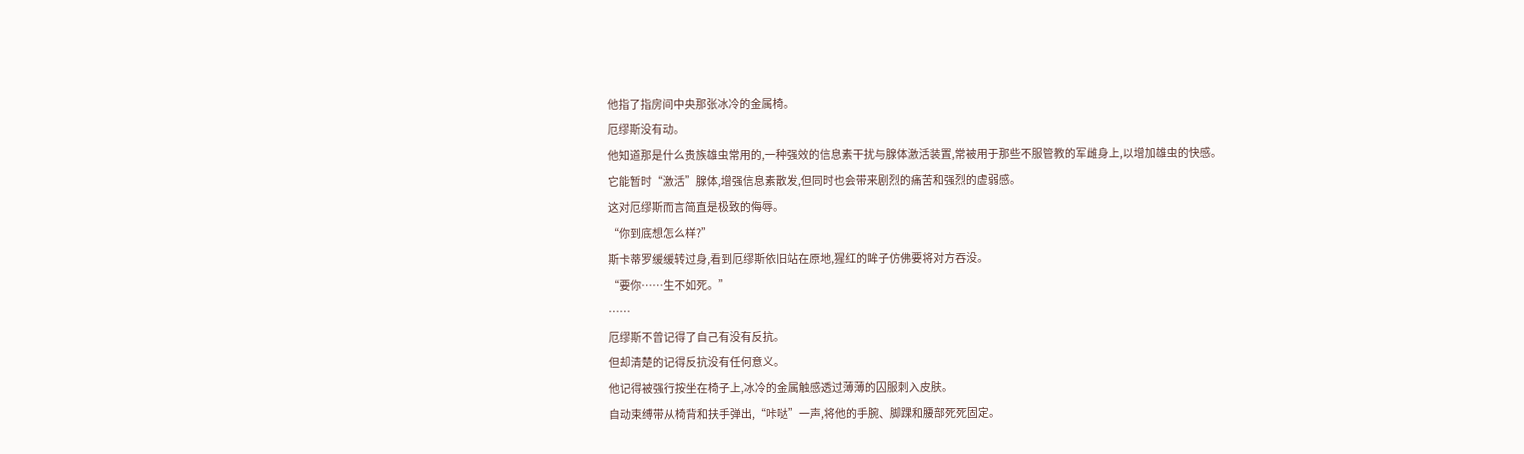他指了指房间中央那张冰冷的金属椅。
厄缪斯没有动。
他知道那是什么贵族雄虫常用的,一种强效的信息素干扰与腺体激活装置,常被用于那些不服管教的军雌身上,以增加雄虫的快感。
它能暂时“激活”腺体,增强信息素散发,但同时也会带来剧烈的痛苦和强烈的虚弱感。
这对厄缪斯而言简直是极致的侮辱。
“你到底想怎么样?”
斯卡蒂罗缓缓转过身,看到厄缪斯依旧站在原地,猩红的眸子仿佛要将对方吞没。
“要你……生不如死。”
……
厄缪斯不曾记得了自己有没有反抗。
但却清楚的记得反抗没有任何意义。
他记得被强行按坐在椅子上,冰冷的金属触感透过薄薄的囚服刺入皮肤。
自动束缚带从椅背和扶手弹出,“咔哒”一声,将他的手腕、脚踝和腰部死死固定。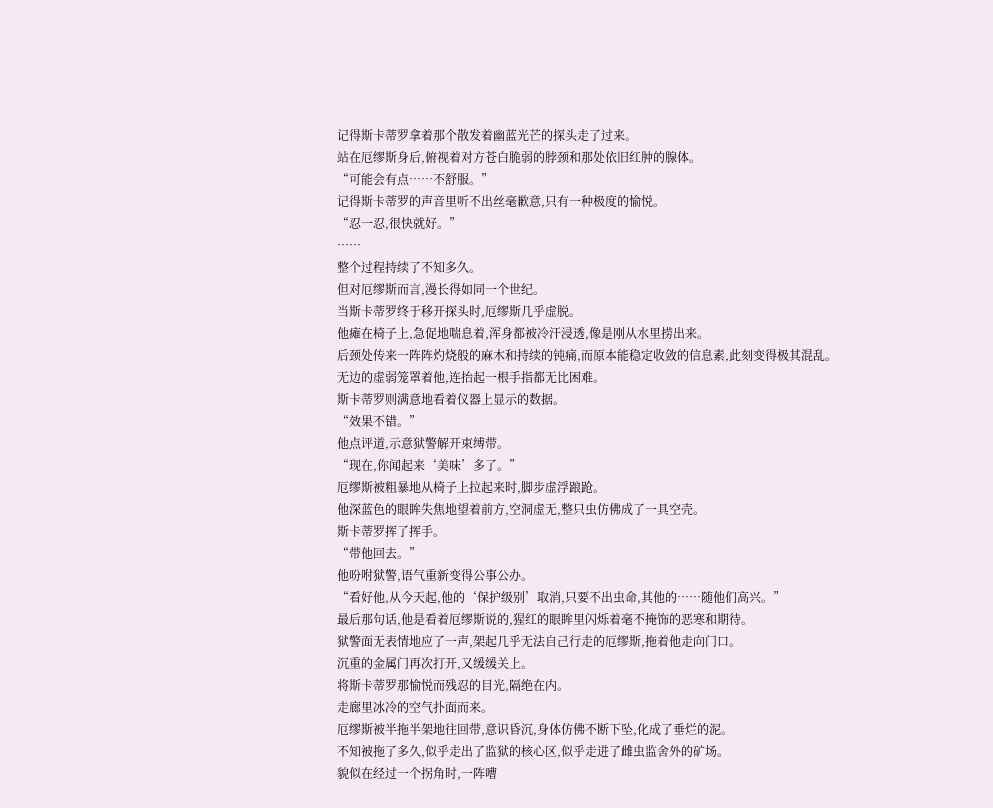记得斯卡蒂罗拿着那个散发着幽蓝光芒的探头走了过来。
站在厄缪斯身后,俯视着对方苍白脆弱的脖颈和那处依旧红肿的腺体。
“可能会有点……不舒服。”
记得斯卡蒂罗的声音里听不出丝毫歉意,只有一种极度的愉悦。
“忍一忍,很快就好。”
……
整个过程持续了不知多久。
但对厄缪斯而言,漫长得如同一个世纪。
当斯卡蒂罗终于移开探头时,厄缪斯几乎虚脱。
他瘫在椅子上,急促地喘息着,浑身都被冷汗浸透,像是刚从水里捞出来。
后颈处传来一阵阵灼烧般的麻木和持续的钝痛,而原本能稳定收敛的信息素,此刻变得极其混乱。
无边的虚弱笼罩着他,连抬起一根手指都无比困难。
斯卡蒂罗则满意地看着仪器上显示的数据。
“效果不错。”
他点评道,示意狱警解开束缚带。
“现在,你闻起来‘美味’多了。”
厄缪斯被粗暴地从椅子上拉起来时,脚步虚浮踉跄。
他深蓝色的眼眸失焦地望着前方,空洞虚无,整只虫仿佛成了一具空壳。
斯卡蒂罗挥了挥手。
“带他回去。”
他吩咐狱警,语气重新变得公事公办。
“看好他,从今天起,他的‘保护级别’取消,只要不出虫命,其他的……随他们高兴。”
最后那句话,他是看着厄缪斯说的,猩红的眼眸里闪烁着毫不掩饰的恶寒和期待。
狱警面无表情地应了一声,架起几乎无法自己行走的厄缪斯,拖着他走向门口。
沉重的金属门再次打开,又缓缓关上。
将斯卡蒂罗那愉悦而残忍的目光,隔绝在内。
走廊里冰冷的空气扑面而来。
厄缪斯被半拖半架地往回带,意识昏沉,身体仿佛不断下坠,化成了垂烂的泥。
不知被拖了多久,似乎走出了监狱的核心区,似乎走进了雌虫监舍外的矿场。
貌似在经过一个拐角时,一阵嘈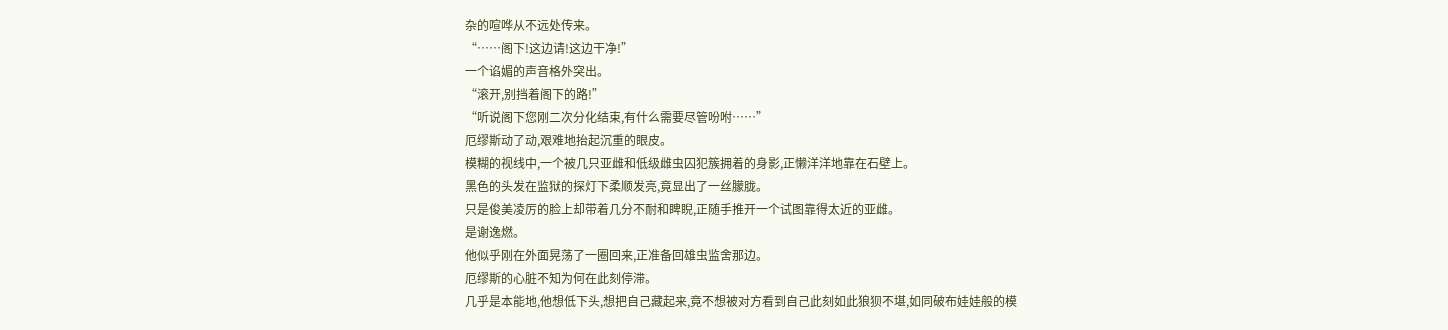杂的喧哗从不远处传来。
“……阁下!这边请!这边干净!”
一个谄媚的声音格外突出。
“滚开,别挡着阁下的路!”
“听说阁下您刚二次分化结束,有什么需要尽管吩咐……”
厄缪斯动了动,艰难地抬起沉重的眼皮。
模糊的视线中,一个被几只亚雌和低级雌虫囚犯簇拥着的身影,正懒洋洋地靠在石壁上。
黑色的头发在监狱的探灯下柔顺发亮,竟显出了一丝朦胧。
只是俊美凌厉的脸上却带着几分不耐和睥睨,正随手推开一个试图靠得太近的亚雌。
是谢逸燃。
他似乎刚在外面晃荡了一圈回来,正准备回雄虫监舍那边。
厄缪斯的心脏不知为何在此刻停滞。
几乎是本能地,他想低下头,想把自己藏起来,竟不想被对方看到自己此刻如此狼狈不堪,如同破布娃娃般的模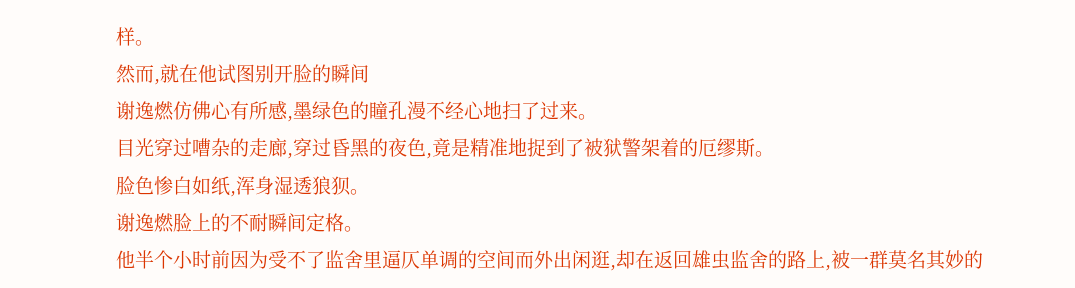样。
然而,就在他试图别开脸的瞬间
谢逸燃仿佛心有所感,墨绿色的瞳孔漫不经心地扫了过来。
目光穿过嘈杂的走廊,穿过昏黑的夜色,竟是精准地捉到了被狱警架着的厄缪斯。
脸色惨白如纸,浑身湿透狼狈。
谢逸燃脸上的不耐瞬间定格。
他半个小时前因为受不了监舍里逼仄单调的空间而外出闲逛,却在返回雄虫监舍的路上,被一群莫名其妙的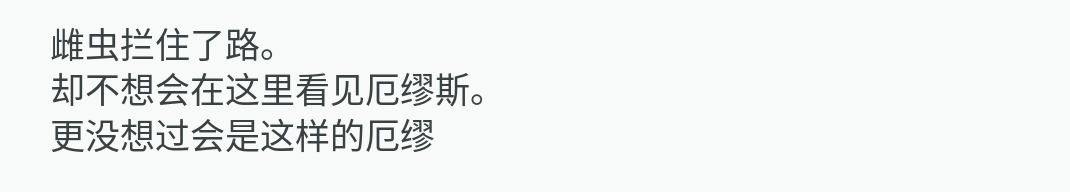雌虫拦住了路。
却不想会在这里看见厄缪斯。
更没想过会是这样的厄缪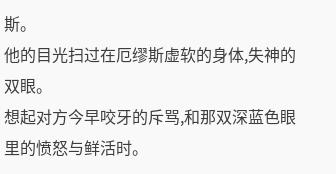斯。
他的目光扫过在厄缪斯虚软的身体,失神的双眼。
想起对方今早咬牙的斥骂,和那双深蓝色眼里的愤怒与鲜活时。